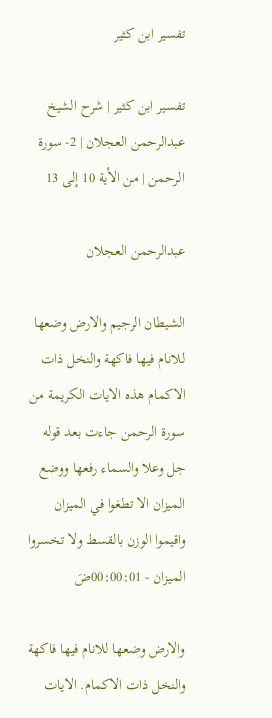تفسير ابن كثير

تفسير ابن كثير | شرح الشيخ عبدالرحمن العجلان | 2- سورة الرحمن | من الأية 10 إلى 13

عبدالرحمن العجلان

الشيطان الرجيم والارض وضعها للانام فيها فاكهة والنخل ذات الاكمام هذه الايات الكريمة من سورة الرحمن جاءت بعد قوله جل وعلا والسماء رفعها ووضع الميزان الا تطغوا في الميزان واقيموا الوزن بالقسط ولا تخسروا الميزان - 00:00:01ضَ

والارض وضعها للانام فيها فاكهة والنخل ذات الاكمام. الايات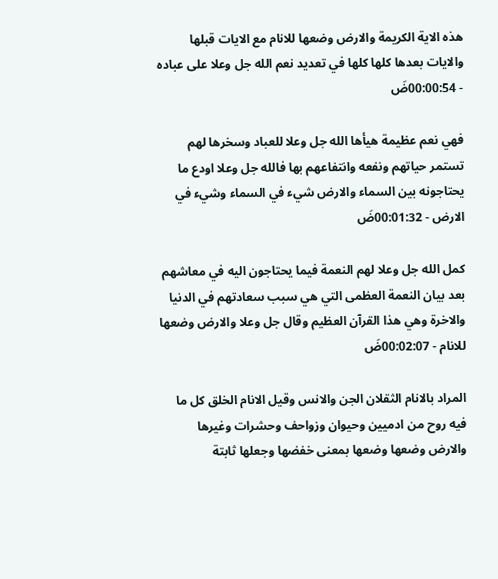هذه الاية الكريمة والارض وضعها للانام مع الايات قبلها والايات بعدها كلها كلها في تعديد نعم الله جل وعلا على عباده - 00:00:54ضَ

فهي نعم عظيمة هيأها الله جل وعلا للعباد وسخرها لهم تستمر حياتهم ونفعه وانتفاعهم بها فالله جل وعلا اودع ما يحتاجونه بين السماء والارض شيء في السماء وشيء في الارض - 00:01:32ضَ

كمل الله جل وعلا لهم النعمة فيما يحتاجون اليه في معاشهم بعد بيان النعمة العظمى التي هي سبب سعادتهم في الدنيا والاخرة وهي هذا القرآن العظيم وقال جل وعلا والارض وضعها للانام - 00:02:07ضَ

المراد بالانام الثقلان الجن والانس وقيل الانام الخلق كل ما فيه روح من ادميين وحيوان وزواحف وحشرات وغيرها والارض وضعها وضعها بمعنى خفضها وجعلها ثابتة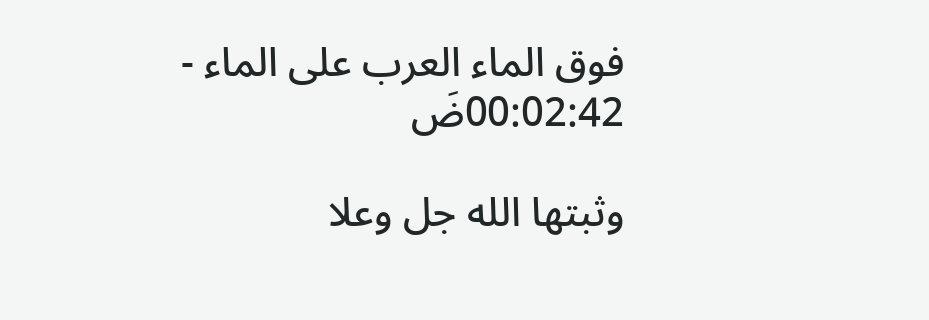فوق الماء العرب على الماء - 00:02:42ضَ

وثبتها الله جل وعلا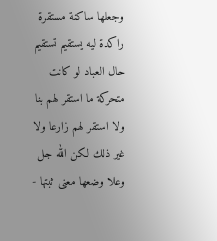وجعلها ساكنة مستقرة راكدة ليه يستقيم تستقيم حال العباد لو كانت متحركة ما استقر لهم بنا ولا استقر لهم زارعا ولا غير ذلك لكن الله جل وعلا وضعها معنى ثبتها -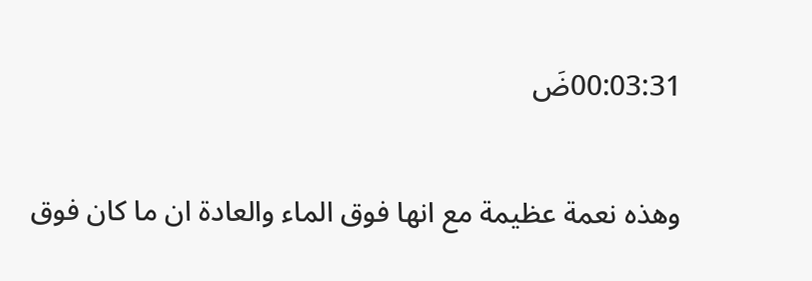00:03:31ضَ

وهذه نعمة عظيمة مع انها فوق الماء والعادة ان ما كان فوق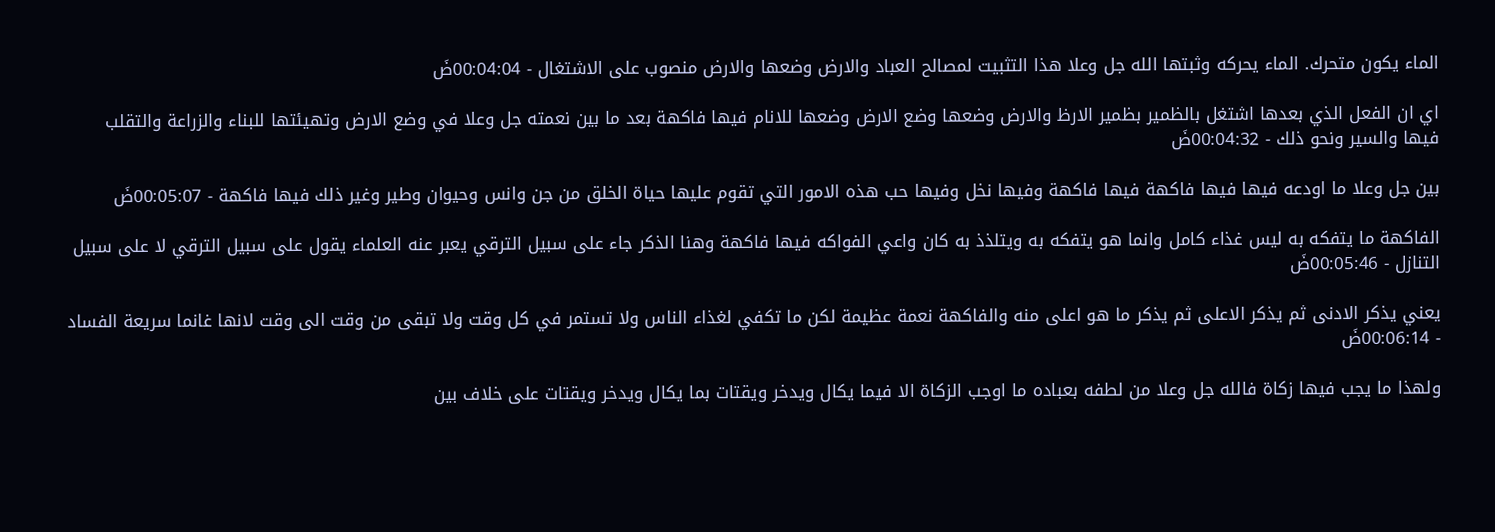الماء يكون متحرك. الماء يحركه وثبتها الله جل وعلا هذا التثبيت لمصالح العباد والارض وضعها والارض منصوب على الاشتغال - 00:04:04ضَ

اي ان الفعل الذي بعدها اشتغل بالظمير بظمير الارظ والارض وضعها وضع الارض وضعها للانام فيها فاكهة بعد ما بين نعمته جل وعلا في وضع الارض وتهيئتها للبناء والزراعة والتقلب فيها والسير ونحو ذلك - 00:04:32ضَ

بين جل وعلا ما اودعه فيها فيها فاكهة فيها فاكهة وفيها نخل وفيها حب هذه الامور التي تقوم عليها حياة الخلق من جن وانس وحيوان وطير وغير ذلك فيها فاكهة - 00:05:07ضَ

الفاكهة ما يتفكه به ليس غذاء كامل وانما هو يتفكه به ويتلذذ به كان واعي الفواكه فيها فاكهة وهنا الذكر جاء على سبيل الترقي يعبر عنه العلماء يقول على سبيل الترقي لا على سبيل التنازل - 00:05:46ضَ

يعني يذكر الادنى ثم يذكر الاعلى ثم يذكر ما هو اعلى منه والفاكهة نعمة عظيمة لكن ما تكفي لغذاء الناس ولا تستمر في كل وقت ولا تبقى من وقت الى وقت لانها غانما سريعة الفساد - 00:06:14ضَ

ولهذا ما يجب فيها زكاة فالله جل وعلا من لطفه بعباده ما اوجب الزكاة الا فيما يكال ويدخر ويقتات بما يكال ويدخر ويقتات على خلاف بين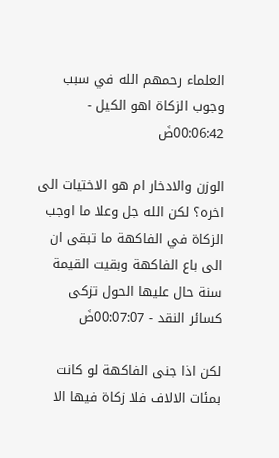العلماء رحمهم الله في سبب وجوب الزكاة اهو الكيل - 00:06:42ضَ

الوزن والادخار ام هو الاختيات الى اخره؟ لكن الله جل وعلا ما اوجب الزكاة في الفاكهة ما تبقى ان الى باع الفاكهة وبقيت القيمة سنة حال عليها الحول تزكى كسائر النقد - 00:07:07ضَ

لكن اذا جنى الفاكهة لو كانت بمئات الالاف فلا زكاة فيها الا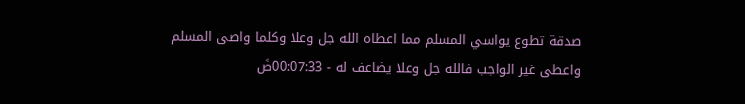صدقة تطوع يواسي المسلم مما اعطاه الله جل وعلا وكلما واصى المسلم واعطى غير الواجب فالله جل وعلا يضاعف له - 00:07:33ضَ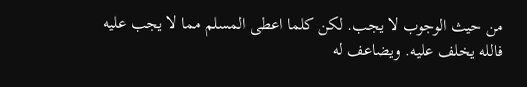من حيث الوجوب لا يجب. لكن كلما اعطى المسلم مما لا يجب عليه فالله يخلف عليه. ويضاعف له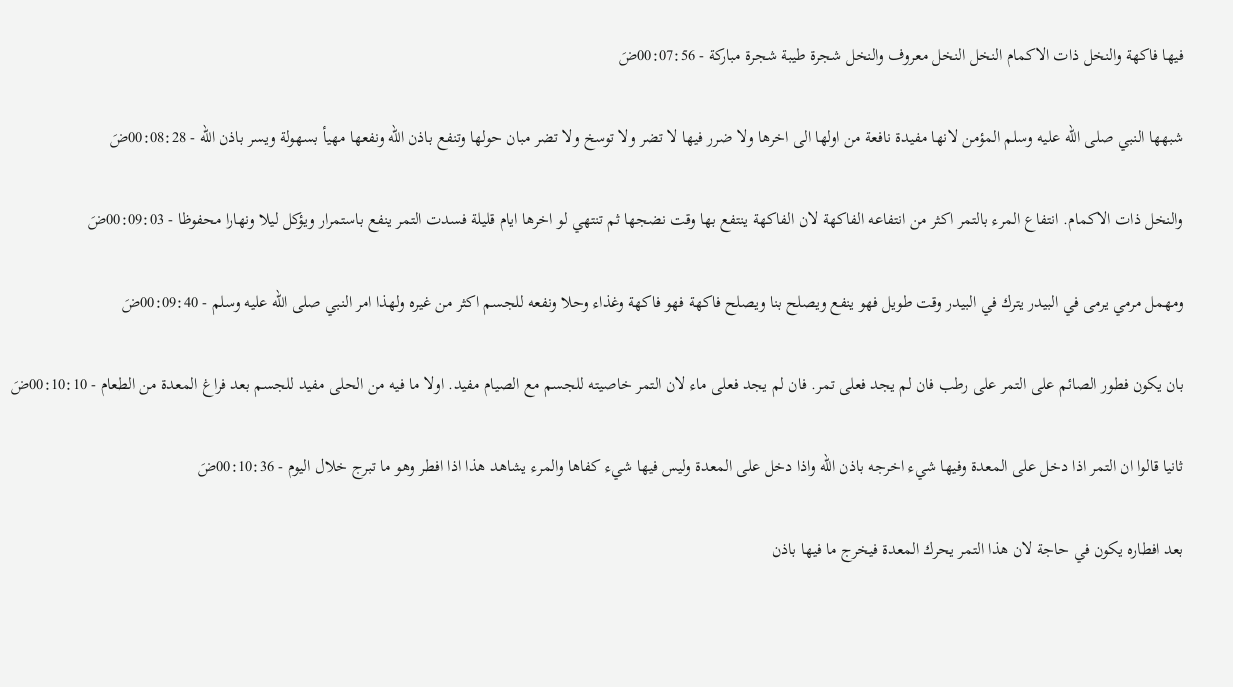فيها فاكهة والنخل ذات الاكمام النخل النخل معروف والنخل شجرة طيبة شجرة مباركة - 00:07:56ضَ

شبهها النبي صلى الله عليه وسلم المؤمن لانها مفيدة نافعة من اولها الى اخرها ولا ضرر فيها لا تضر ولا توسخ ولا تضر مبان حولها وتنفع باذن الله ونفعها مهيأ بسهولة ويسر باذن الله - 00:08:28ضَ

والنخل ذات الاكمام. انتفاع المرء بالتمر اكثر من انتفاعه الفاكهة لان الفاكهة ينتفع بها وقت نضجها ثم تنتهي لو اخرها ايام قليلة فسدت التمر ينفع باستمرار ويؤكل ليلا ونهارا محفوظا - 00:09:03ضَ

ومهمل مرمي يرمى في البيدر يترك في البيدر وقت طويل فهو ينفع ويصلح بنا ويصلح فاكهة فهو فاكهة وغذاء وحلا ونفعه للجسم اكثر من غيره ولهذا امر النبي صلى الله عليه وسلم - 00:09:40ضَ

بان يكون فطور الصائم على التمر على رطب فان لم يجد فعلى تمر. فان لم يجد فعلى ماء لان التمر خاصيته للجسم مع الصيام مفيد. اولا ما فيه من الحلى مفيد للجسم بعد فراغ المعدة من الطعام - 00:10:10ضَ

ثانيا قالوا ان التمر اذا دخل على المعدة وفيها شيء اخرجه باذن الله واذا دخل على المعدة وليس فيها شيء كفاها والمرء يشاهد هذا اذا افطر وهو ما تبرج خلال اليوم - 00:10:36ضَ

بعد افطاره يكون في حاجة لان هذا التمر يحرك المعدة فيخرج ما فيها باذن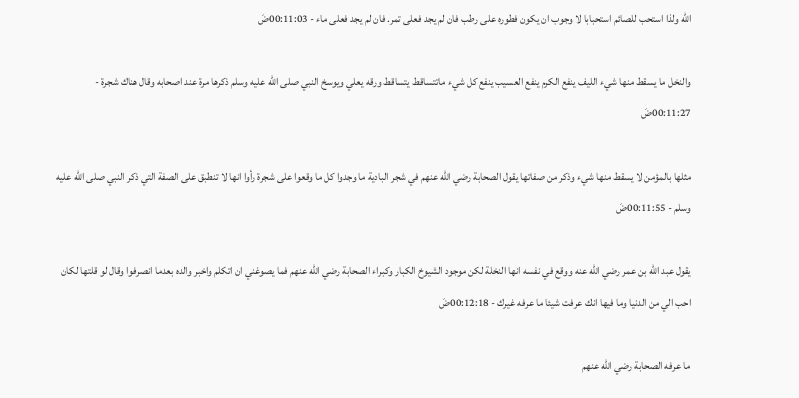الله ولذا استحب للصائم استحبابا لا وجوب ان يكون فطوره على رطب فان لم يجد فعلى تمر. فان لم يجد فعلى ماء - 00:11:03ضَ

والنخل ما يسقط منها شيء الليف ينفع الكرم ينفع العسيب ينفع كل شيء ماتتساقط يتساقط ورقه يعلي ويوسخ النبي صلى الله عليه وسلم ذكرها مرة عند اصحابه وقال هناك شجرة - 00:11:27ضَ

مثلها بالمؤمن لا يسقط منها شيء وذكر من صفاتها يقول الصحابة رضي الله عنهم في شجر البادية ما وجدوا كل ما وقعوا على شجرة رأوا انها لا تنطبق على الصفة التي ذكر النبي صلى الله عليه وسلم - 00:11:55ضَ

يقول عبد الله بن عمر رضي الله عنه ووقع في نفسه انها النخلة لكن موجود الشيوخ الكبار وكبراء الصحابة رضي الله عنهم فما يصوغني ان اتكلم واخبر والده بعدما انصرفوا وقال لو قلتها لكان احب الي من الدنيا وما فيها انك عرفت شيئا ما عرفه غيرك - 00:12:18ضَ

ما عرفه الصحابة رضي الله عنهم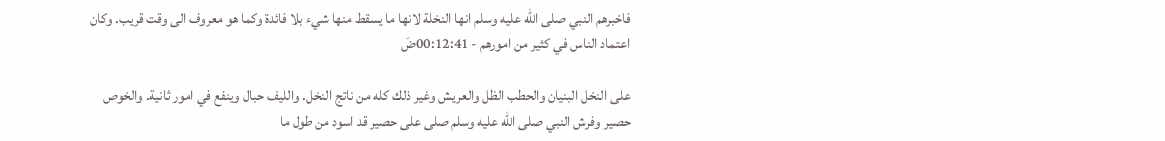فاخبرهم النبي صلى الله عليه وسلم انها النخلة لانها ما يسقط منها شيء بلا فائدة وكما هو معروف الى وقت قريب. وكان اعتماد الناس في كثير من امورهم - 00:12:41ضَ

على النخل البنيان والحطب الظل والعريش وغير ذلك كله من ناتج النخل. والليف حبال وينفع في امور ثانية. والخوص حصير وفرش النبي صلى الله عليه وسلم صلى على حصير قد اسود من طول ما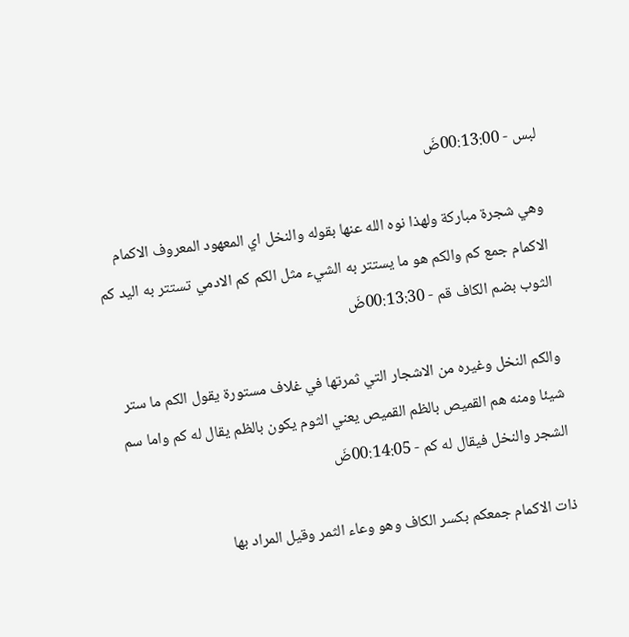لبس - 00:13:00ضَ

وهي شجرة مباركة ولهذا نوه الله عنها بقوله والنخل اي المعهود المعروف الاكمام الاكمام جمع كم والكم هو ما يستتر به الشيء مثل الكم كم الادمي تستتر به اليد كم الثوب بضم الكاف قم - 00:13:30ضَ

والكم النخل وغيره من الاشجار التي ثمرتها في غلاف مستورة يقول الكم ما ستر شيئا ومنه هم القميص بالظم القميص يعني الثوم يكون بالظم يقال له كم واما سم الشجر والنخل فيقال له كم - 00:14:05ضَ

ذات الاكمام جمعكم بكسر الكاف وهو وعاء الثمر وقيل المراد بها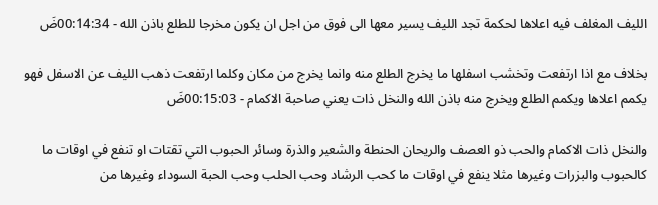الليف المغلف فيه اعلاها لحكمة تجد الليف يسير معها الى فوق من اجل ان يكون مخرجا للطلع باذن الله - 00:14:34ضَ

بخلاف مع اذا ارتفعت وتخشب اسفلها ما يخرج الطلع منه وانما يخرج من مكان وكلما ارتفعت ذهب الليف عن الاسفل فهو يكمم اعلاها ويكمم الطلع ويخرج منه باذن الله والنخل ذات يعني صاحبة الاكمام - 00:15:03ضَ

والنخل ذات الاكمام والحب ذو العصف والريحان الحنطة والشعير والذرة وسائر الحبوب التي تقتات او تنفع في اوقات ما كالحبوب والبزرات وغيرها مثلا ينفع في اوقات ما كحب الرشاد وحب الحلب وحب الحبة السوداء وغيرها من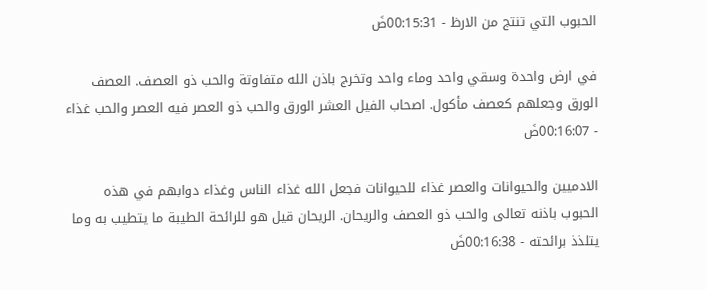الحبوب التي تنتج من الارظ - 00:15:31ضَ

في ارض واحدة وسقي واحد وماء واحد وتخرج باذن الله متفاوتة والحب ذو العصف. العصف الورق وجعلهم كعصف مأكول. اصحاب الفيل العشر الورق والحب ذو العصر فيه العصر والحب غذاء - 00:16:07ضَ

الادميين والحيوانات والعصر غذاء للحيوانات فجعل الله غذاء الناس وغذاء دوابهم في هذه الحبوب باذنه تعالى والحب ذو العصف والريحان. الريحان قيل هو للرائحة الطيبة ما يتطيب به وما يتلذذ برائحته - 00:16:38ضَ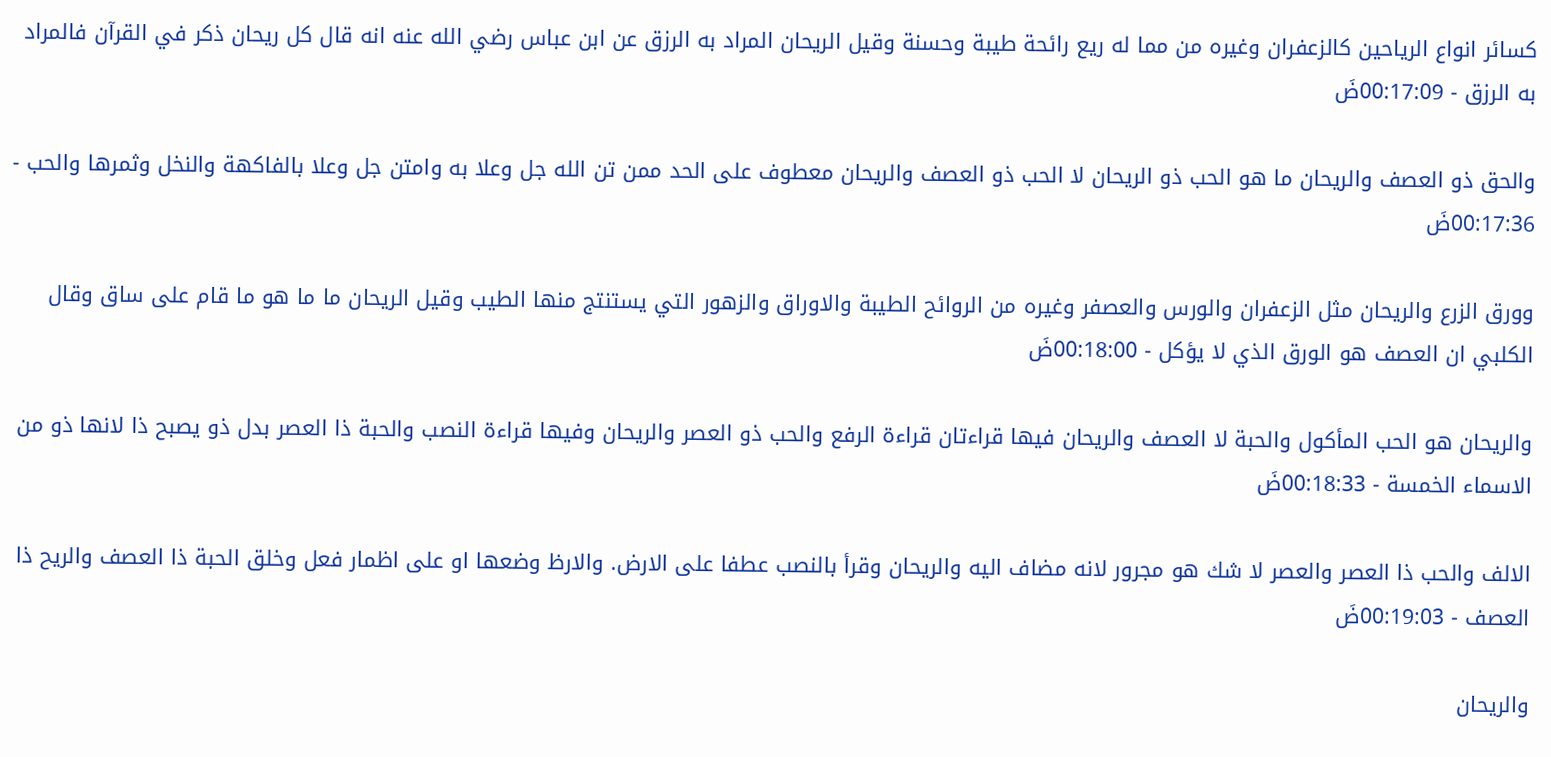كسائر انواع الرياحين كالزعفران وغيره من مما له ريع رائحة طيبة وحسنة وقيل الريحان المراد به الرزق عن ابن عباس رضي الله عنه انه قال كل ريحان ذكر في القرآن فالمراد به الرزق - 00:17:09ضَ

والحق ذو العصف والريحان ما هو الحب ذو الريحان لا الحب ذو العصف والريحان معطوف على الحد ممن تن الله جل وعلا به وامتن جل وعلا بالفاكهة والنخل وثمرها والحب - 00:17:36ضَ

وورق الزرع والريحان مثل الزعفران والورس والعصفر وغيره من الروائح الطيبة والاوراق والزهور التي يستنتج منها الطيب وقيل الريحان ما ما هو ما قام على ساق وقال الكلبي ان العصف هو الورق الذي لا يؤكل - 00:18:00ضَ

والريحان هو الحب المأكول والحبة لا العصف والريحان فيها قراءتان قراءة الرفع والحب ذو العصر والريحان وفيها قراءة النصب والحبة ذا العصر بدل ذو يصبح ذا لانها ذو من الاسماء الخمسة - 00:18:33ضَ

الالف والحب ذا العصر والعصر لا شك هو مجرور لانه مضاف اليه والريحان وقرأ بالنصب عطفا على الارض. والارظ وضعها او على اظمار فعل وخلق الحبة ذا العصف والريح ذا العصف - 00:19:03ضَ

والريحان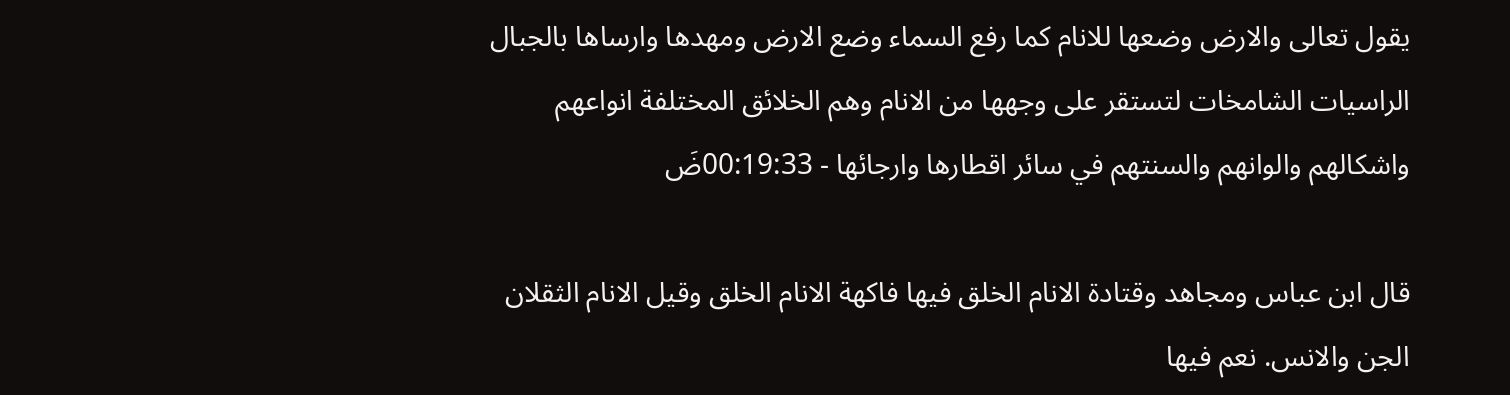يقول تعالى والارض وضعها للانام كما رفع السماء وضع الارض ومهدها وارساها بالجبال الراسيات الشامخات لتستقر على وجهها من الانام وهم الخلائق المختلفة انواعهم واشكالهم والوانهم والسنتهم في سائر اقطارها وارجائها - 00:19:33ضَ

قال ابن عباس ومجاهد وقتادة الانام الخلق فيها فاكهة الانام الخلق وقيل الانام الثقلان الجن والانس. نعم فيها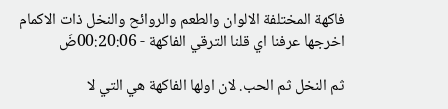فاكهة المختلفة الالوان والطعم والروائح والنخل ذات الاكمام اخرجها عرفنا اي قلنا الترقي الفاكهة - 00:20:06ضَ

ثم النخل ثم الحب. لان اولها الفاكهة هي التي لا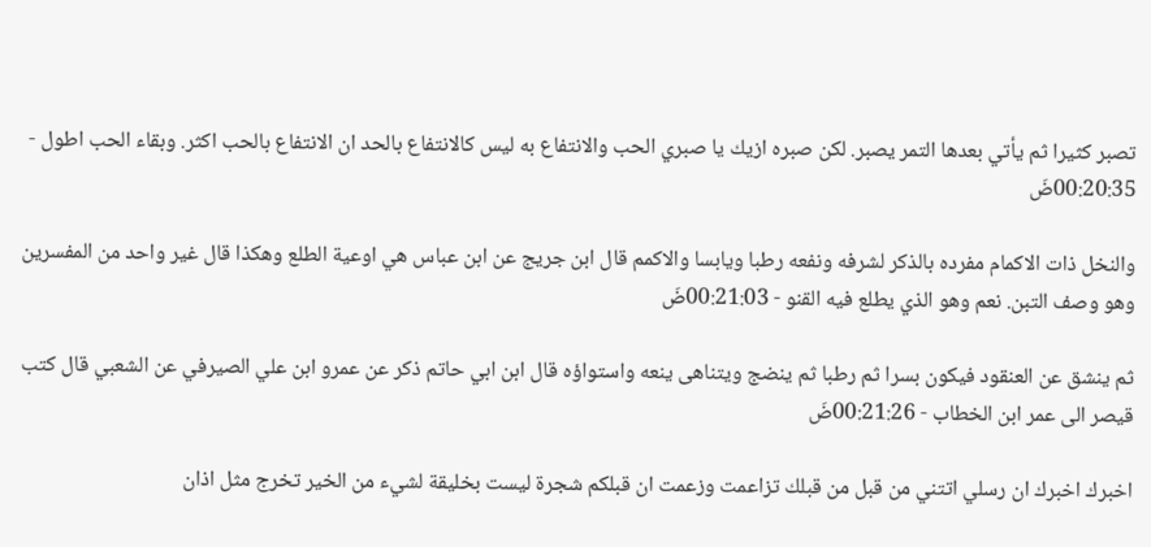تصبر كثيرا ثم يأتي بعدها التمر يصبر. لكن صبره ازيك يا صبري الحب والانتفاع به ليس كالانتفاع بالحد ان الانتفاع بالحب اكثر. وبقاء الحب اطول - 00:20:35ضَ

والنخل ذات الاكمام مفرده بالذكر لشرفه ونفعه رطبا ويابسا والاكمم قال ابن جريج عن ابن عباس هي اوعية الطلع وهكذا قال غير واحد من المفسرين وهو وصف التبن. نعم وهو الذي يطلع فيه القنو - 00:21:03ضَ

ثم ينشق عن العنقود فيكون بسرا ثم رطبا ثم ينضج ويتناهى ينعه واستواؤه قال ابن ابي حاتم ذكر عن عمرو ابن علي الصيرفي عن الشعبي قال كتب قيصر الى عمر ابن الخطاب - 00:21:26ضَ

اخبرك اخبرك ان رسلي اتتني من قبل من قبلك تزاعمت وزعمت ان قبلكم شجرة ليست بخليقة لشيء من الخير تخرج مثل اذان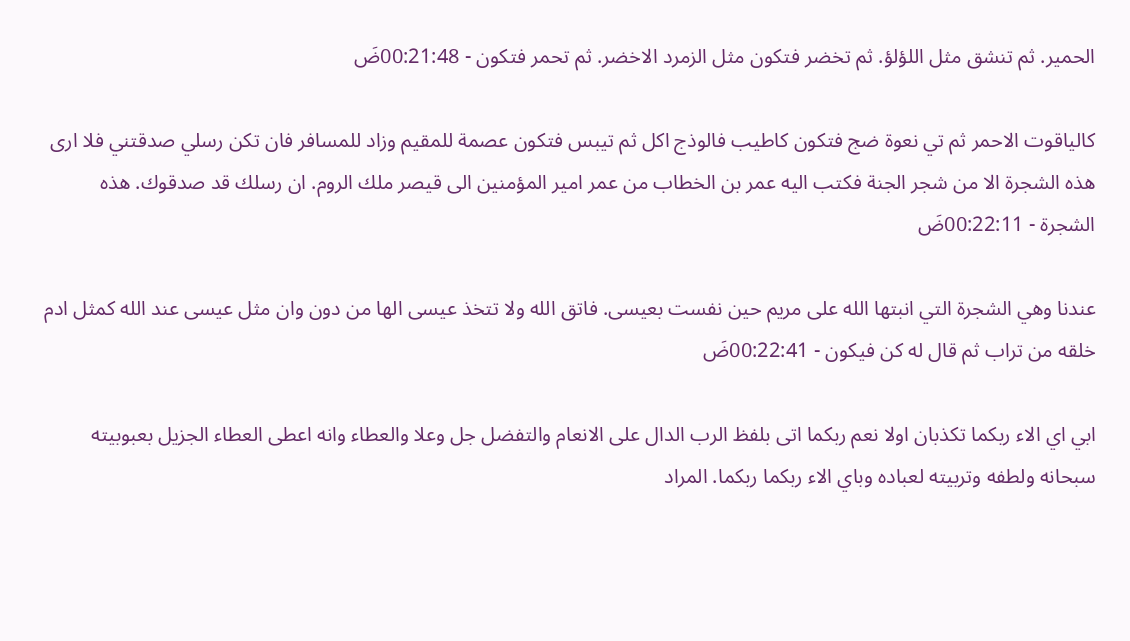الحمير. ثم تنشق مثل اللؤلؤ. ثم تخضر فتكون مثل الزمرد الاخضر. ثم تحمر فتكون - 00:21:48ضَ

كالياقوت الاحمر ثم تي نعوة ضج فتكون كاطيب فالوذج اكل ثم تيبس فتكون عصمة للمقيم وزاد للمسافر فان تكن رسلي صدقتني فلا ارى هذه الشجرة الا من شجر الجنة فكتب اليه عمر بن الخطاب من عمر امير المؤمنين الى قيصر ملك الروم. ان رسلك قد صدقوك. هذه الشجرة - 00:22:11ضَ

عندنا وهي الشجرة التي انبتها الله على مريم حين نفست بعيسى. فاتق الله ولا تتخذ عيسى الها من دون وان مثل عيسى عند الله كمثل ادم خلقه من تراب ثم قال له كن فيكون - 00:22:41ضَ

ابي اي الاء ربكما تكذبان اولا نعم ربكما اتى بلفظ الرب الدال على الانعام والتفضل جل وعلا والعطاء وانه اعطى العطاء الجزيل بعبوبيته سبحانه ولطفه وتربيته لعباده وباي الاء ربكما ربكما. المراد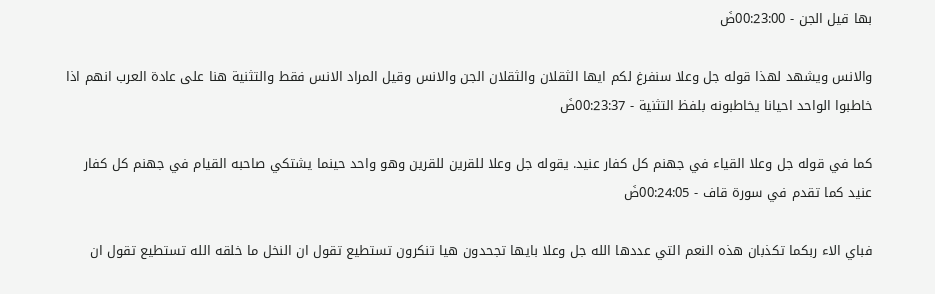بها قيل الجن - 00:23:00ضَ

والانس ويشهد لهذا قوله جل وعلا سنفرغ لكم ايها الثقلان والثقلان الجن والانس وقيل المراد الانس فقط والتثنية هنا على عادة العرب انهم اذا خاطبوا الواحد احيانا يخاطبونه بلفظ التثنية - 00:23:37ضَ

كما في قوله جل وعلا القياء في جهنم كل كفار عنيد. يقوله جل وعلا للقرين للقرين وهو واحد حينما يشتكي صاحبه القيام في جهنم كل كفار عنيد كما تقدم في سورة قاف - 00:24:05ضَ

فباي الاء ربكما تكذبان هذه النعم التي عددها الله جل وعلا بايها تجحدون هيا تنكرون تستطيع تقول ان النخل ما خلقه الله تستطيع تقول ان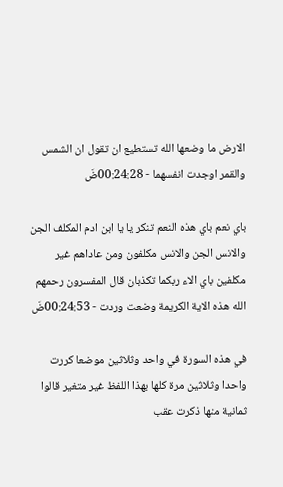الارض ما وضعها الله تستطيع ان تقول ان الشمس والقمر اوجدت انفسهما - 00:24:28ضَ

باي نعم باي هذه النعم تنكر يا يا ابن ادم المكلف الجن والانس الجن والانس مكلفون ومن عاداهم غير مكلفين باي الاء ربكما تكذبان قال المفسرون رحمهم الله هذه الاية الكريمة وضعت وردت - 00:24:53ضَ

في هذه السورة في واحد وثلاثين موضعا كررت واحدا وثلاثين مرة كلها بهذا اللفظ غير متغير قالوا ثمانية منها ذكرت عقب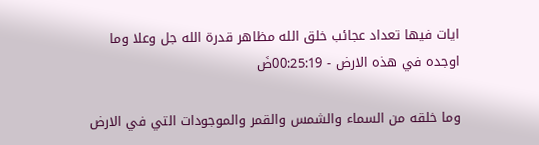ايات فيها تعداد عجائب خلق الله مظاهر قدرة الله جل وعلا وما اوجده في هذه الارض - 00:25:19ضَ

وما خلقه من السماء والشمس والقمر والموجودات التي في الارض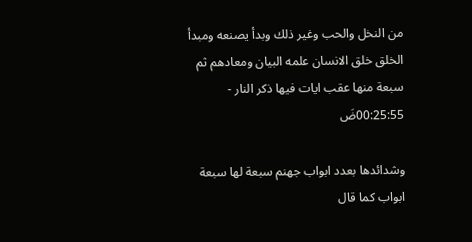من النخل والحب وغير ذلك وبدأ يصنعه ومبدأ الخلق خلق الانسان علمه البيان ومعادهم ثم سبعة منها عقب ايات فيها ذكر النار - 00:25:55ضَ

وشدائدها بعدد ابواب جهنم سبعة لها سبعة ابواب كما قال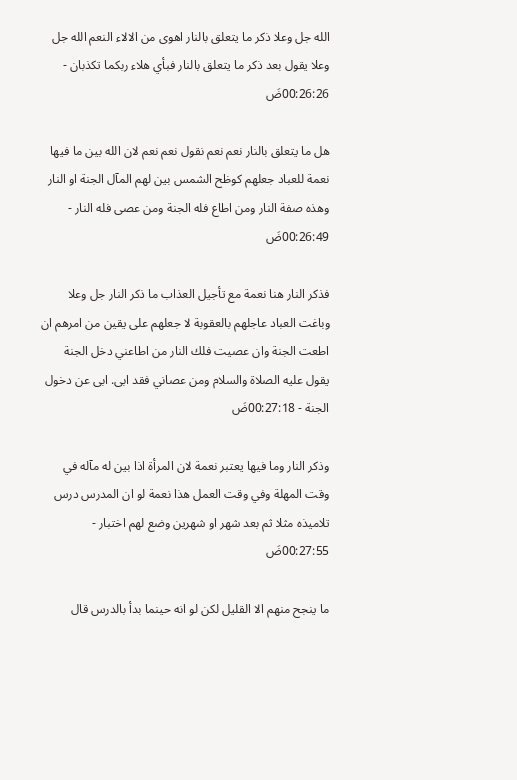الله جل وعلا ذكر ما يتعلق بالنار اهوى من الالاء النعم الله جل وعلا يقول بعد ذكر ما يتعلق بالنار فبأي هلاء ربكما تكذبان - 00:26:26ضَ

هل ما يتعلق بالنار نعم نعم نقول نعم نعم لان الله بين ما فيها نعمة للعباد جعلهم كوظح الشمس بين لهم المآل الجنة او النار وهذه صفة النار ومن اطاع فله الجنة ومن عصى فله النار - 00:26:49ضَ

فذكر النار هنا نعمة مع تأجيل العذاب ما ذكر النار جل وعلا وباغت العباد عاجلهم بالعقوبة لا جعلهم على يقين من امرهم ان اطعت الجنة وان عصيت فلك النار من اطاعني دخل الجنة يقول عليه الصلاة والسلام ومن عصاني فقد ابى. ابى عن دخول الجنة - 00:27:18ضَ

وذكر النار وما فيها يعتبر نعمة لان المرأة اذا بين له مآله في وقت المهلة وفي وقت العمل هذا نعمة لو ان المدرس درس تلاميذه مثلا ثم بعد شهر او شهرين وضع لهم اختبار - 00:27:55ضَ

ما ينجح منهم الا القليل لكن لو انه حينما بدأ بالدرس قال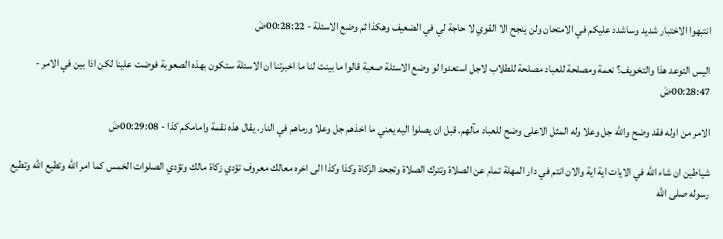انتبهوا الاختبار شديد وساشدد عليكم في الامتحان ولن ينجح الا القوي لا حاجة لي في الضعيف وهكذا ثم وضع الاسئلة - 00:28:22ضَ

اليس التوعد هذا والتخويف؟ نعمة ومصلحة للعباد مصلحة للطلاب لاجل استعدوا لو وضع الاسئلة صعبة قالوا ما بينت لنا ما اخبرتنا ان الاسئلة ستكون بهذه الصعوبة فوضت علينا لكن اذا بين في الامر - 00:28:47ضَ

الامر من اوله فقد وضح والله جل وعلا وله المثل الاعلى وضح للعباد مآلهم. قبل ان يصلوا اليه يعني ما اخذهم جل وعلا ورماهم في النار. يقال هذه نقمة وامامكم كذا - 00:29:08ضَ

شياطين ان شاء الله في الايات اية اية والان انتم في دار المهلة تمام عن الصلاة وتترك الصلاة وتجحد الزكاة وكذا وكذا الى اخره معالك معروف تؤدي زكاة مالك وتؤدي الصلوات الخمس كما امر الله وتطيع الله وتطيع رسوله صلى الله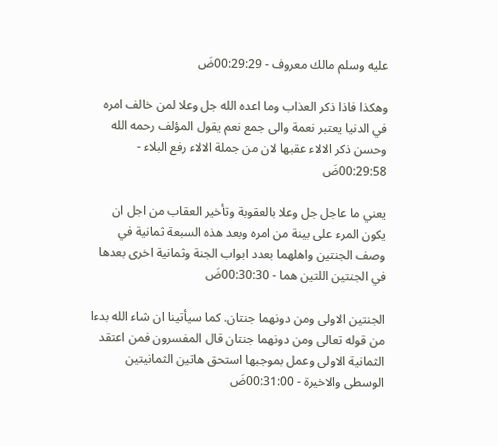عليه وسلم مالك معروف - 00:29:29ضَ

وهكذا فاذا ذكر العذاب وما اعده الله جل وعلا لمن خالف امره في الدنيا يعتبر نعمة والى جمع نعم يقول المؤلف رحمه الله وحسن ذكر الالاء عقبها لان من جملة الالاء رفع البلاء - 00:29:58ضَ

يعني ما عاجل جل وعلا بالعقوبة وتأخير العقاب من اجل ان يكون المرء على بينة من امره وبعد هذه السبعة ثمانية في وصف الجنتين واهلهما بعدد ابواب الجنة وثمانية اخرى بعدها في الجنتين اللتين هما - 00:30:30ضَ

الجنتين الاولى ومن دونهما جنتان. كما سيأتينا ان شاء الله بدءا من قوله تعالى ومن دونهما جنتان قال المفسرون فمن اعتقد الثمانية الاولى وعمل بموجبها استحق هاتين الثمانيتين الوسطى والاخيرة - 00:31:00ضَ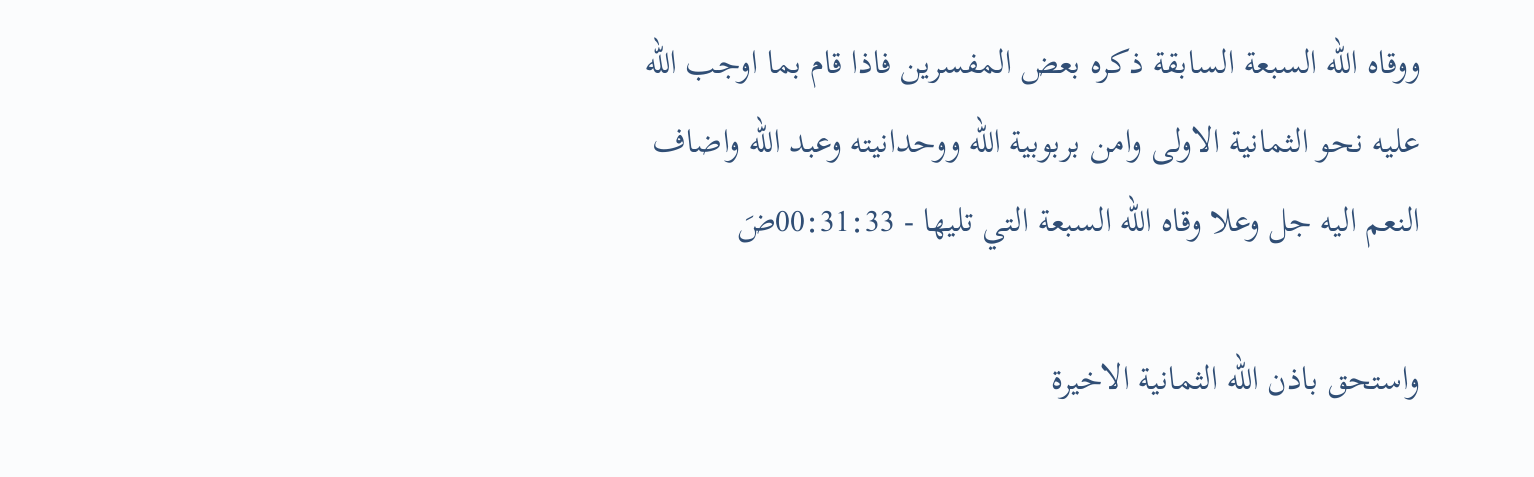ووقاه الله السبعة السابقة ذكره بعض المفسرين فاذا قام بما اوجب الله عليه نحو الثمانية الاولى وامن بربوبية الله ووحدانيته وعبد الله واضاف النعم اليه جل وعلا وقاه الله السبعة التي تليها - 00:31:33ضَ

واستحق باذن الله الثمانية الاخيرة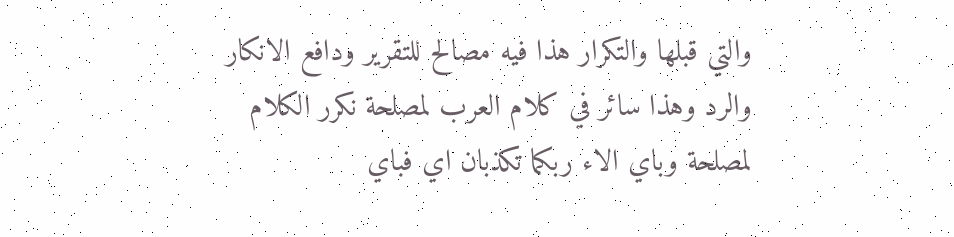والتي قبلها والتكرار هذا فيه مصالح للتقرير ودافع الانكار والرد وهذا سائر في كلام العرب لمصلحة نكرر الكلام لمصلحة وباي الاء ربكما تكذبان اي فباي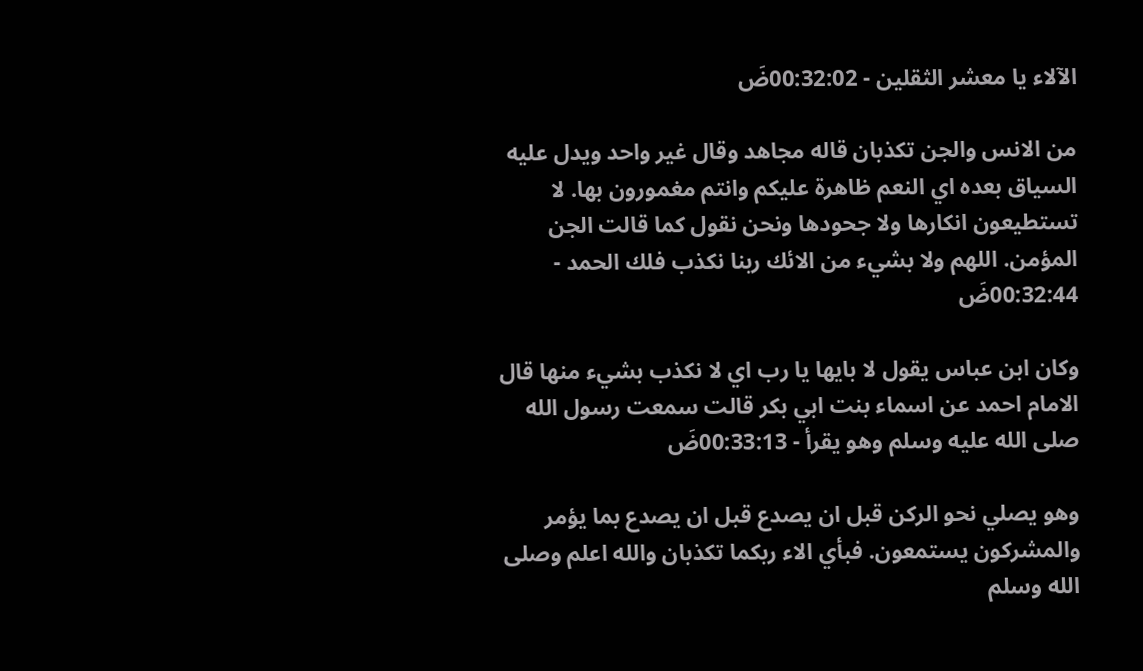الآلاء يا معشر الثقلين - 00:32:02ضَ

من الانس والجن تكذبان قاله مجاهد وقال غير واحد ويدل عليه السياق بعده اي النعم ظاهرة عليكم وانتم مغمورون بها. لا تستطيعون انكارها ولا جحودها ونحن نقول كما قالت الجن المؤمن. اللهم ولا بشيء من الائك ربنا نكذب فلك الحمد - 00:32:44ضَ

وكان ابن عباس يقول لا بايها يا رب اي لا نكذب بشيء منها قال الامام احمد عن اسماء بنت ابي بكر قالت سمعت رسول الله صلى الله عليه وسلم وهو يقرأ - 00:33:13ضَ

وهو يصلي نحو الركن قبل ان يصدع قبل ان يصدع بما يؤمر والمشركون يستمعون. فبأي الاء ربكما تكذبان والله اعلم وصلى الله وسلم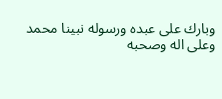وبارك على عبده ورسوله نبينا محمد وعلى اله وصحبه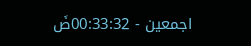اجمعين - 00:33:32ضَ